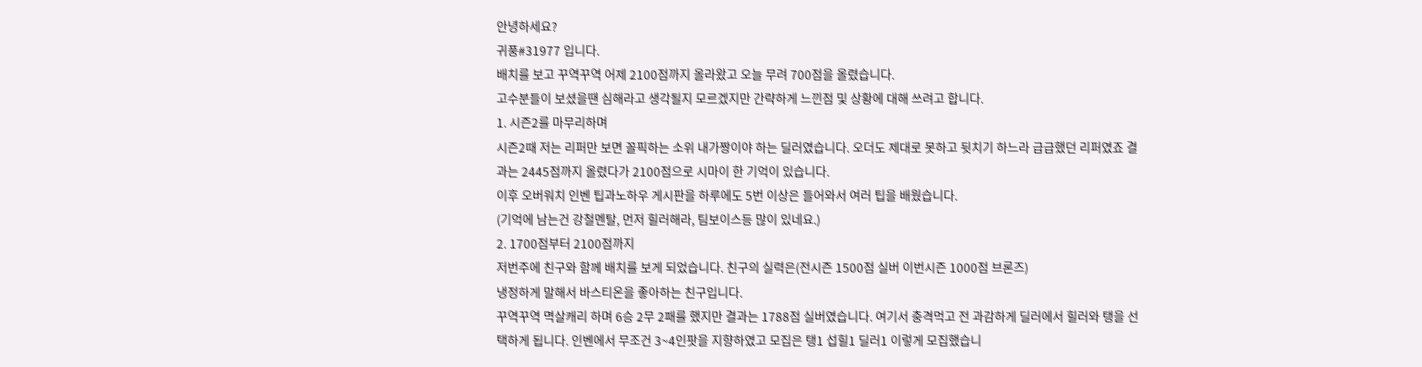안녕하세요?
귀풍#31977 입니다.
배치를 보고 꾸역꾸역 어제 2100점까지 올라왔고 오늘 무려 700점을 올렸습니다.
고수분들이 보셨을땐 심해라고 생각될지 모르겠지만 간략하게 느낀점 및 상황에 대해 쓰려고 합니다.
1. 시즌2를 마무리하며
시즌2때 저는 리퍼만 보면 꼴픽하는 소위 내가짱이야 하는 딜러였습니다. 오더도 제대로 못하고 뒷치기 하느라 급급했던 리퍼였죠 결과는 2445점까지 올렸다가 2100점으로 시마이 한 기억이 있습니다.
이후 오버워치 인벤 팁과노하우 게시판을 하루에도 5번 이상은 들어와서 여러 팁을 배웠습니다.
(기억에 남는건 강철멘탈, 먼저 힐러해라, 팀보이스등 많이 있네요.)
2. 1700점부터 2100점까지
저번주에 친구와 함께 배치를 보게 되었습니다. 친구의 실력은(전시즌 1500점 실버 이번시즌 1000점 브론즈)
냉정하게 말해서 바스티온을 좋아하는 친구입니다.
꾸역꾸역 멱살캐리 하며 6승 2무 2패를 했지만 결과는 1788점 실버였습니다. 여기서 충격먹고 전 과감하게 딜러에서 힐러와 탱을 선택하게 됩니다. 인벤에서 무조건 3~4인팟을 지향하였고 모집은 탱1 섭힐1 딜러1 이렇게 모집했습니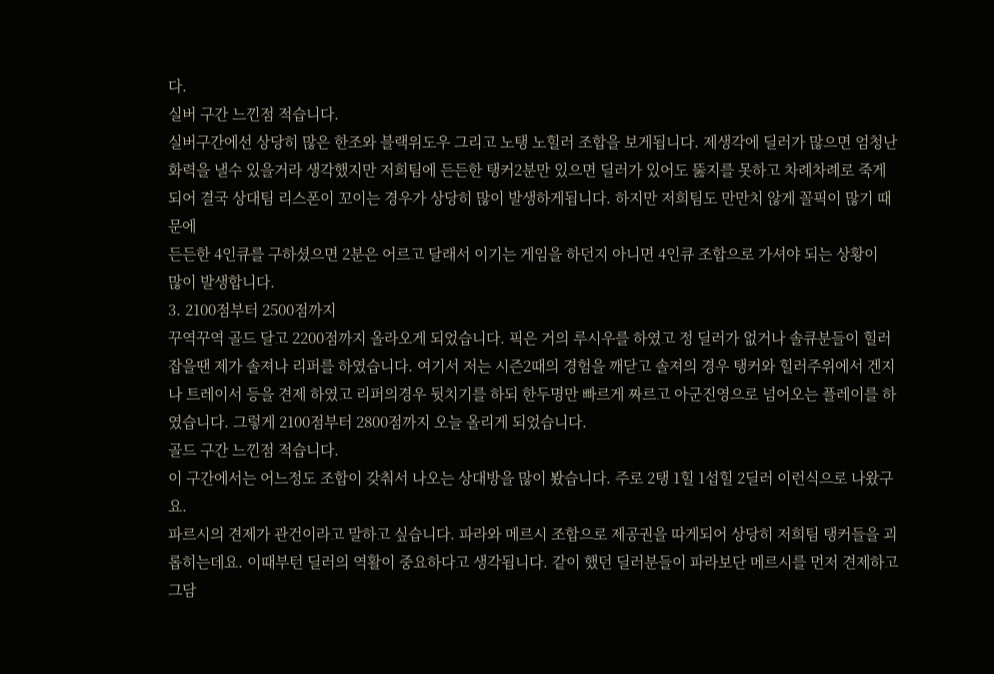다.
실버 구간 느낀점 적습니다.
실버구간에선 상당히 많은 한조와 블랙위도우 그리고 노탱 노힐러 조합을 보게됩니다. 제생각에 딜러가 많으면 엄청난 화력을 낼수 있을거라 생각했지만 저희팀에 든든한 탱커2분만 있으면 딜러가 있어도 뚫지를 못하고 차례차례로 죽게되어 결국 상대팀 리스폰이 꼬이는 경우가 상당히 많이 발생하게됩니다. 하지만 저희팀도 만만치 않게 꼴픽이 많기 때문에
든든한 4인큐를 구하셨으면 2분은 어르고 달래서 이기는 게임을 하던지 아니면 4인큐 조합으로 가셔야 되는 상황이
많이 발생합니다.
3. 2100점부터 2500점까지
꾸역꾸역 골드 달고 2200점까지 올라오게 되었습니다. 픽은 거의 루시우를 하였고 정 딜러가 없거나 솔큐분들이 힐러 잡을땐 제가 솔져나 리퍼를 하였습니다. 여기서 저는 시즌2때의 경험을 깨닫고 솔져의 경우 탱커와 힐러주위에서 겐지나 트레이서 등을 견제 하였고 리퍼의경우 뒷치기를 하되 한두명만 빠르게 짜르고 아군진영으로 넘어오는 플레이를 하였습니다. 그렇게 2100점부터 2800점까지 오늘 올리게 되었습니다.
골드 구간 느낀점 적습니다.
이 구간에서는 어느정도 조합이 갖춰서 나오는 상대방을 많이 봤습니다. 주로 2탱 1힐 1섭힐 2딜러 이런식으로 나왔구요.
파르시의 견제가 관건이라고 말하고 싶습니다. 파라와 메르시 조합으로 제공권을 따게되어 상당히 저희팀 탱커들을 괴롭히는데요. 이때부턴 딜러의 역활이 중요하다고 생각됩니다. 같이 했던 딜러분들이 파라보단 메르시를 먼저 견제하고
그담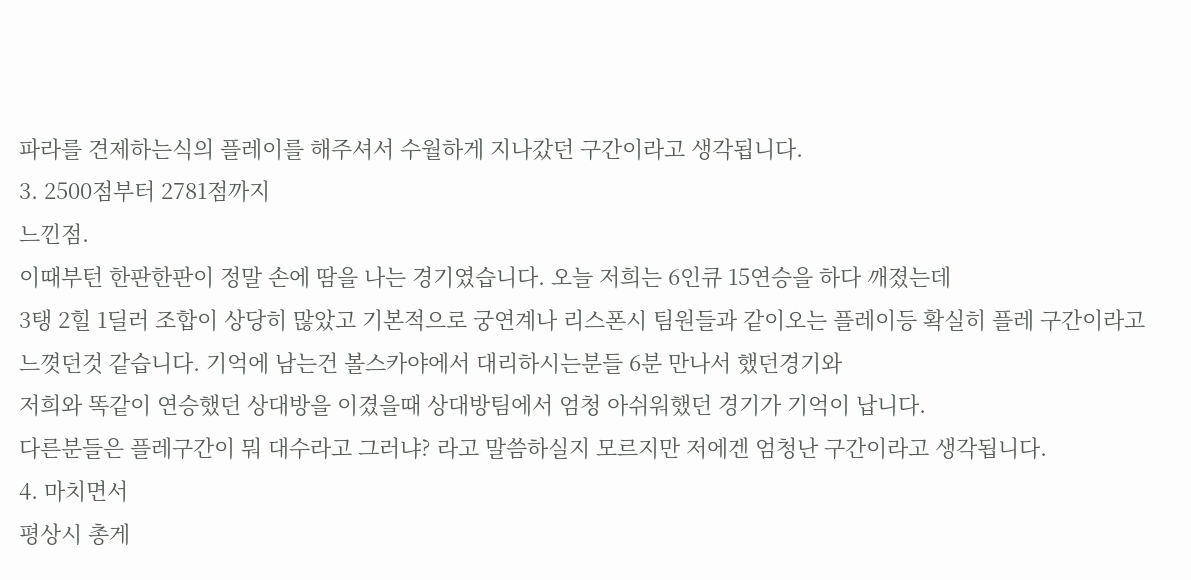파라를 견제하는식의 플레이를 해주셔서 수월하게 지나갔던 구간이라고 생각됩니다.
3. 2500점부터 2781점까지
느낀점.
이때부턴 한판한판이 정말 손에 땀을 나는 경기였습니다. 오늘 저희는 6인큐 15연승을 하다 깨졌는데
3탱 2힐 1딜러 조합이 상당히 많았고 기본적으로 궁연계나 리스폰시 팀원들과 같이오는 플레이등 확실히 플레 구간이라고
느꼇던것 같습니다. 기억에 남는건 볼스카야에서 대리하시는분들 6분 만나서 했던경기와
저희와 똑같이 연승했던 상대방을 이겼을때 상대방팀에서 엄청 아쉬워했던 경기가 기억이 납니다.
다른분들은 플레구간이 뭐 대수라고 그러냐? 라고 말씀하실지 모르지만 저에겐 엄청난 구간이라고 생각됩니다.
4. 마치면서
평상시 총게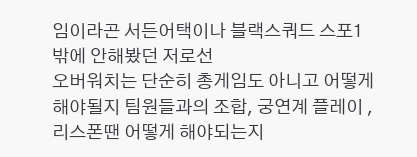임이라곤 서든어택이나 블랙스쿼드 스포1 밖에 안해봤던 저로선
오버워치는 단순히 총게임도 아니고 어떻게 해야될지 팀원들과의 조합, 궁연계 플레이 , 리스폰땐 어떻게 해야되는지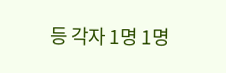등 각자 1명 1명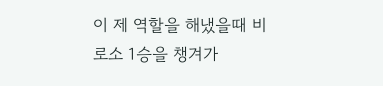이 제 역할을 해냈을때 비로소 1승을 챙겨가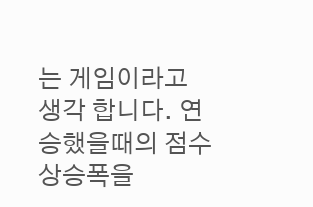는 게임이라고 생각 합니다. 연승했을때의 점수상승폭을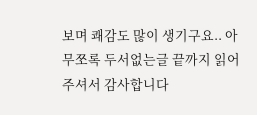보며 쾌감도 많이 생기구요.. 아무쪼록 두서없는글 끝까지 읽어주셔서 감사합니다